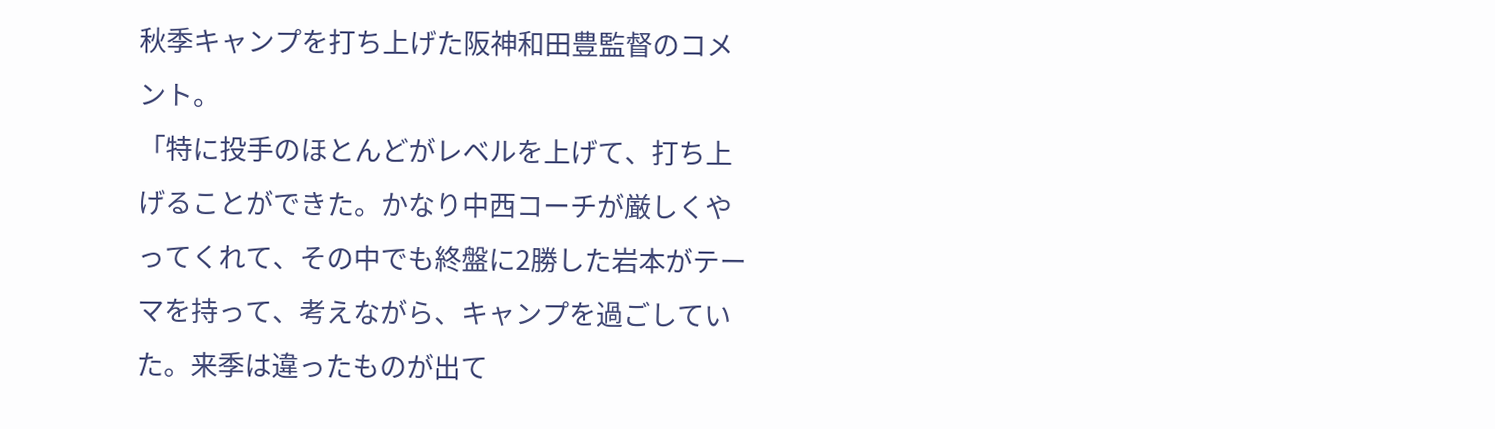秋季キャンプを打ち上げた阪神和田豊監督のコメント。
「特に投手のほとんどがレベルを上げて、打ち上げることができた。かなり中西コーチが厳しくやってくれて、その中でも終盤に2勝した岩本がテーマを持って、考えながら、キャンプを過ごしていた。来季は違ったものが出て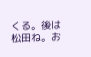くる。後は松田ね。お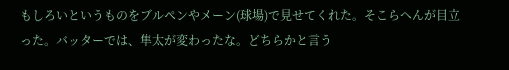もしろいというものをブルペンやメーン(球場)で見せてくれた。そこらへんが目立った。バッターでは、隼太が変わったな。どちらかと言う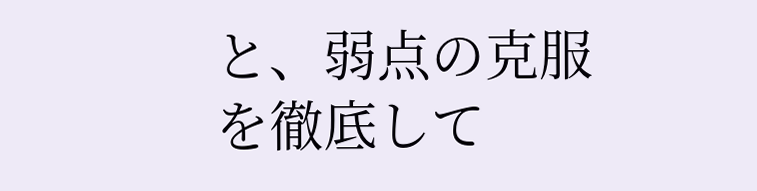と、弱点の克服を徹底して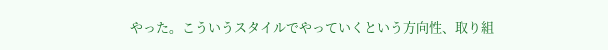やった。こういうスタイルでやっていくという方向性、取り組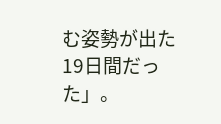む姿勢が出た19日間だった」。